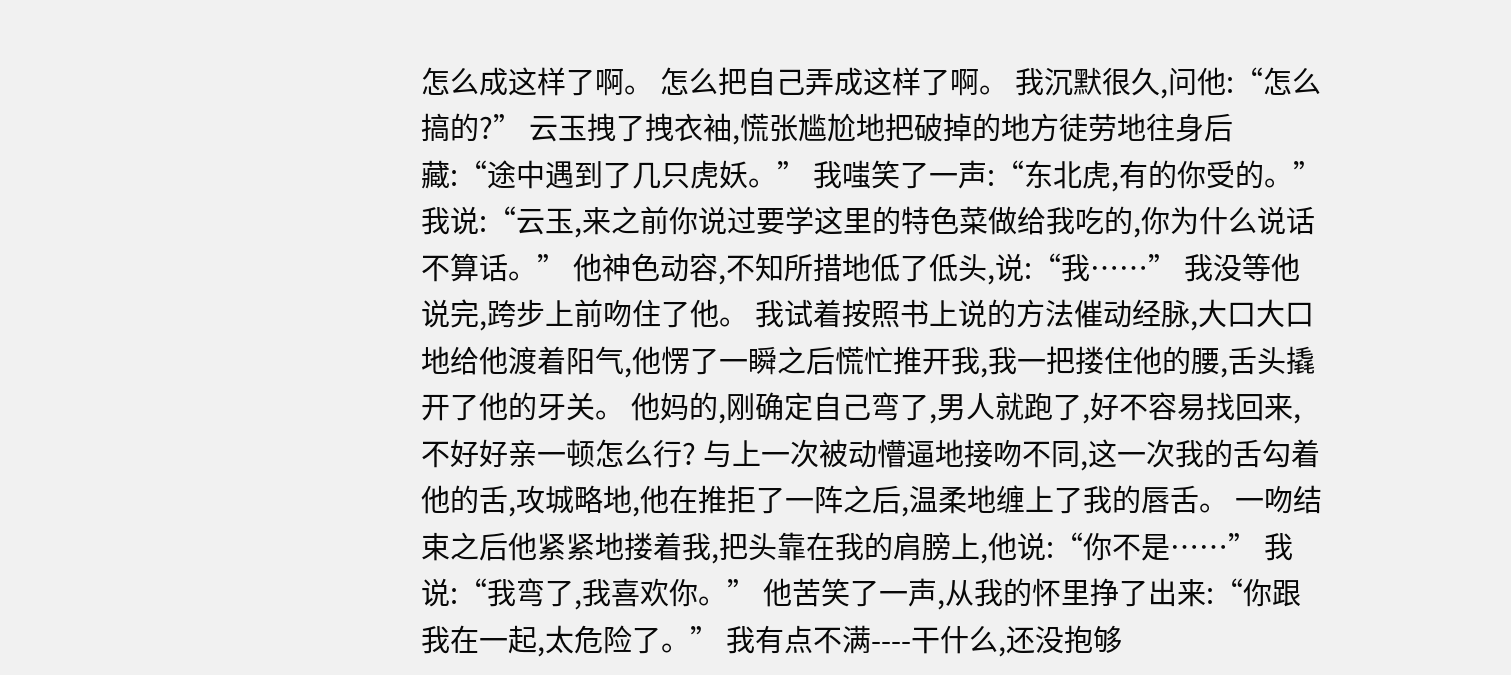怎么成这样了啊。 怎么把自己弄成这样了啊。 我沉默很久,问他:“怎么搞的?” 云玉拽了拽衣袖,慌张尴尬地把破掉的地方徒劳地往身后藏:“途中遇到了几只虎妖。” 我嗤笑了一声:“东北虎,有的你受的。” 我说:“云玉,来之前你说过要学这里的特色菜做给我吃的,你为什么说话不算话。” 他神色动容,不知所措地低了低头,说:“我……” 我没等他说完,跨步上前吻住了他。 我试着按照书上说的方法催动经脉,大口大口地给他渡着阳气,他愣了一瞬之后慌忙推开我,我一把搂住他的腰,舌头撬开了他的牙关。 他妈的,刚确定自己弯了,男人就跑了,好不容易找回来,不好好亲一顿怎么行? 与上一次被动懵逼地接吻不同,这一次我的舌勾着他的舌,攻城略地,他在推拒了一阵之后,温柔地缠上了我的唇舌。 一吻结束之后他紧紧地搂着我,把头靠在我的肩膀上,他说:“你不是……” 我说:“我弯了,我喜欢你。” 他苦笑了一声,从我的怀里挣了出来:“你跟我在一起,太危险了。” 我有点不满----干什么,还没抱够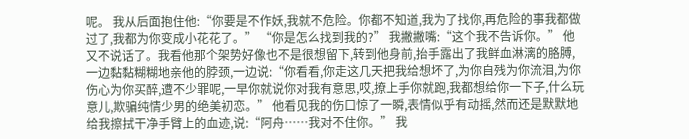呢。 我从后面抱住他:“你要是不作妖,我就不危险。你都不知道,我为了找你,再危险的事我都做过了,我都为你变成小花花了。” “你是怎么找到我的?” 我撇撇嘴:“这个我不告诉你。” 他又不说话了。我看他那个架势好像也不是很想留下,转到他身前,抬手露出了我鲜血淋漓的胳膊,一边黏黏糊糊地亲他的脖颈,一边说:“你看看,你走这几天把我给想坏了,为你自残为你流泪,为你伤心为你买醉,遭不少罪呢,一早你就说你对我有意思,哎,撩上手你就跑,我都想给你一下子,什么玩意儿,欺骗纯情少男的绝美初恋。” 他看见我的伤口惊了一瞬,表情似乎有动摇,然而还是默默地给我擦拭干净手臂上的血迹,说:“阿舟……我对不住你。” 我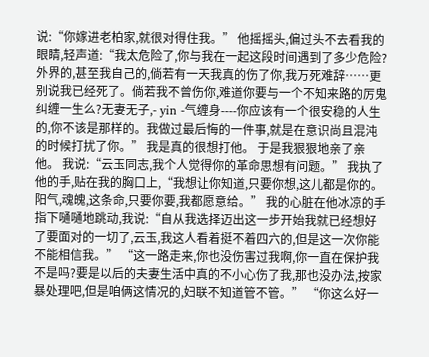说:“你嫁进老柏家,就很对得住我。” 他摇摇头,偏过头不去看我的眼睛,轻声道:“我太危险了,你与我在一起这段时间遇到了多少危险?外界的,甚至我自己的,倘若有一天我真的伤了你,我万死难辞……更别说我已经死了。倘若我不曾伤你,难道你要与一个不知来路的厉鬼纠缠一生么?无妻无子,- yin -气缠身----你应该有一个很安稳的人生的,你不该是那样的。我做过最后悔的一件事,就是在意识尚且混沌的时候打扰了你。” 我是真的很想打他。 于是我狠狠地亲了亲他。 我说:“云玉同志,我个人觉得你的革命思想有问题。” 我执了他的手,贴在我的胸口上,“我想让你知道,只要你想,这儿都是你的。阳气,魂魄,这条命,只要你要,我都愿意给。” 我的心脏在他冰凉的手指下嗵嗵地跳动,我说:“自从我选择迈出这一步开始我就已经想好了要面对的一切了,云玉,我这人看着挺不着四六的,但是这一次你能不能相信我。” “这一路走来,你也没伤害过我啊,你一直在保护我不是吗?要是以后的夫妻生活中真的不小心伤了我,那也没办法,按家暴处理吧,但是咱俩这情况的,妇联不知道管不管。” “你这么好一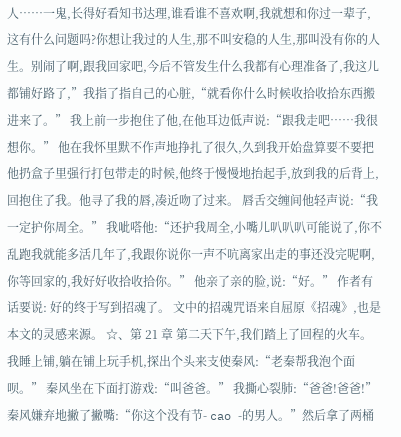人……一鬼,长得好看知书达理,谁看谁不喜欢啊,我就想和你过一辈子,这有什么问题吗?你想让我过的人生,那不叫安稳的人生,那叫没有你的人生。别闹了啊,跟我回家吧,今后不管发生什么我都有心理准备了,我这儿都铺好路了,”我指了指自己的心脏,“就看你什么时候收拾收拾东西搬进来了。” 我上前一步抱住了他,在他耳边低声说:“跟我走吧……我很想你。” 他在我怀里默不作声地挣扎了很久,久到我开始盘算要不要把他扔盒子里强行打包带走的时候,他终于慢慢地抬起手,放到我的后背上,回抱住了我。他寻了我的唇,凑近吻了过来。 唇舌交缠间他轻声说:“我一定护你周全。” 我呲嗒他:“还护我周全,小嘴儿叭叭叭可能说了,你不乱跑我就能多活几年了,我跟你说你一声不吭离家出走的事还没完呢啊,你等回家的,我好好收拾收拾你。” 他亲了亲的脸,说:“好。” 作者有话要说: 好的终于写到招魂了。 文中的招魂咒语来自屈原《招魂》,也是本文的灵感来源。 ☆、第 21 章 第二天下午,我们踏上了回程的火车。 我睡上铺,躺在铺上玩手机,探出个头来支使秦风:“老秦帮我泡个面呗。” 秦风坐在下面打游戏:“叫爸爸。” 我撕心裂肺:“爸爸!爸爸!” 秦风嫌弃地撇了撇嘴:“你这个没有节- cao -的男人。”然后拿了两桶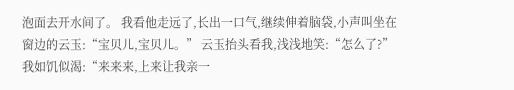泡面去开水间了。 我看他走远了,长出一口气,继续伸着脑袋,小声叫坐在窗边的云玉:“宝贝儿,宝贝儿。” 云玉抬头看我,浅浅地笑:“怎么了?” 我如饥似渴:“来来来,上来让我亲一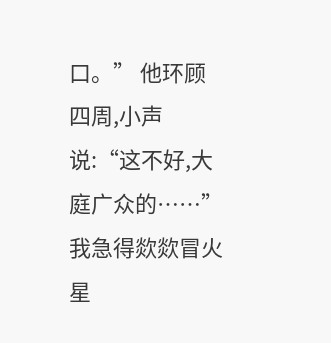口。” 他环顾四周,小声说:“这不好,大庭广众的……” 我急得欻欻冒火星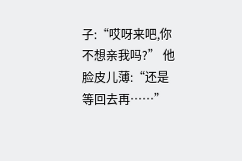子:“哎呀来吧,你不想亲我吗?” 他脸皮儿薄:“还是等回去再……”